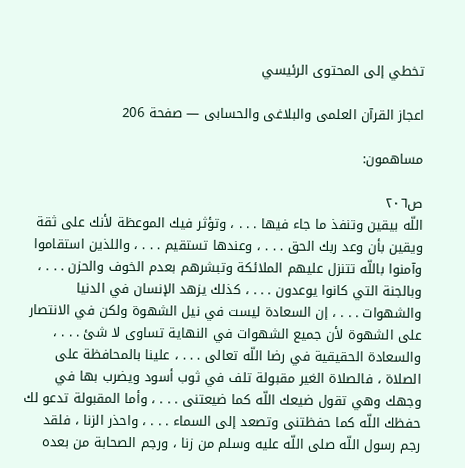تخطي إلى المحتوى الرئيسي

اعجاز القرآن العلمى والبلاغى والحسابى — صفحة 206

مساهمون:

ص٢٠٦
اللّه بيقين وتنفذ ما جاء فيها . . . ، وتؤثر فيك الموعظة لأنك على ثقة ويقين بأن وعد ربك الحق . . . ، وعندها تستقيم . . . ، واللذين استقاموا وآمنوا باللّه تتنزل عليهم الملائكة وتبشرهم بعدم الخوف والحزن . . . ، وبالجنة التي كانوا يوعدون . . . ، كذلك يزهد الإنسان في الدنيا والشهوات . . . ، إن السعادة ليست في نيل الشهوة ولكن في الانتصار على الشهوة لأن جميع الشهوات في النهاية تساوى لا شئ . . . ، والسعادة الحقيقية في رضا اللّه تعالى . . . ، علينا بالمحافظة على الصلاة ، فالصلاة الغير مقبولة تلف في ثوب أسود ويضرب بها في وجهك وهي تقول ضيعك اللّه كما ضيعتنى . . . ، وأما المقبولة تدعو لك حفظك اللّه كما حفظتنى وتصعد إلى السماء . . . ، واحذر الزنا ، فلقد رجم رسول اللّه صلى اللّه عليه وسلم من زنا ، ورجم الصحابة من بعده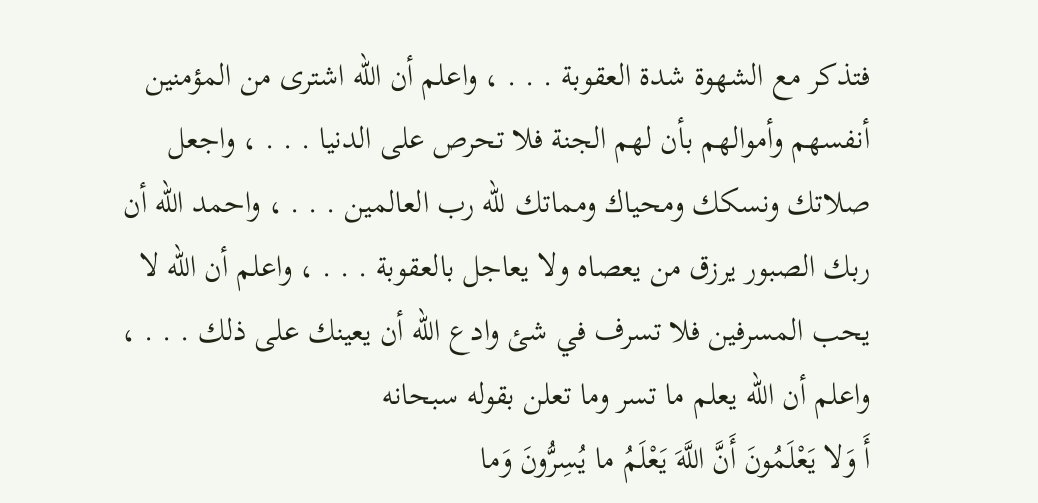فتذكر مع الشهوة شدة العقوبة . . . ، واعلم أن اللّه اشترى من المؤمنين أنفسهم وأموالهم بأن لهم الجنة فلا تحرص على الدنيا . . . ، واجعل صلاتك ونسكك ومحياك ومماتك للّه رب العالمين . . . ، واحمد اللّه أن ربك الصبور يرزق من يعصاه ولا يعاجل بالعقوبة . . . ، واعلم أن اللّه لا يحب المسرفين فلا تسرف في شئ وادع اللّه أن يعينك على ذلك . . . ، واعلم أن اللّه يعلم ما تسر وما تعلن بقوله سبحانه
أَ وَلا يَعْلَمُونَ أَنَّ اللَّهَ يَعْلَمُ ما يُسِرُّونَ وَما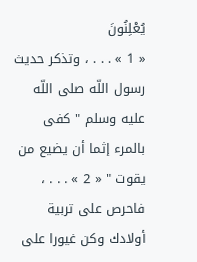يُعْلِنُونَ
« 1 » . . . ، وتذكر حديث رسول اللّه صلى اللّه عليه وسلم " كفى بالمرء إثما أن يضيع من يقوت " « 2 » . . . ، فاحرص على تربية أولادك وكن غيورا على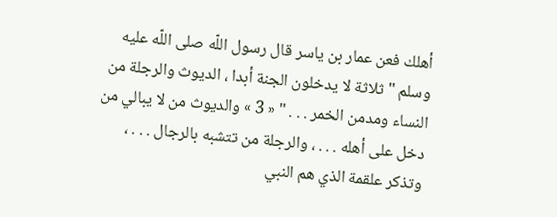أهلك فعن عمار بن ياسر قال رسول اللّه صلى اللّه عليه وسلم " ثلاثة لا يدخلون الجنة أبدا ، الديوث والرجلة من النساء ومدمن الخمر . . . " « 3 » والديوث من لا يبالي من دخل على أهله . . . ، والرجلة من تتشبه بالرجال . . . ، وتذكر علقمة الذي هم النبي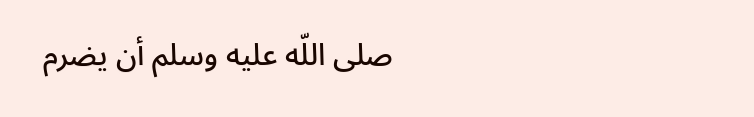صلى اللّه عليه وسلم أن يضرم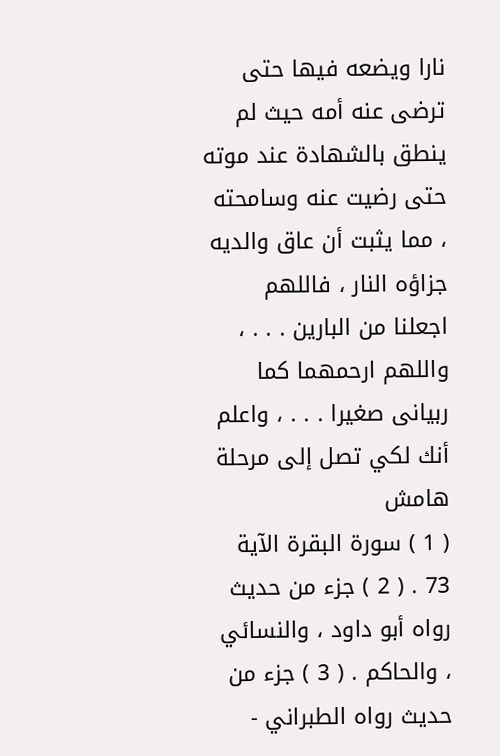نارا ويضعه فيها حتى ترضى عنه أمه حيث لم ينطق بالشهادة عند موته حتى رضيت عنه وسامحته ، مما يثبت أن عاق والديه جزاؤه النار ، فاللهم اجعلنا من البارين . . . ، واللهم ارحمهما كما ربيانى صغيرا . . . ، واعلم أنك لكي تصل إلى مرحلة
هامش
( 1 ) سورة البقرة الآية 73 . ( 2 ) جزء من حديث رواه أبو داود ، والنسائي ، والحاكم . ( 3 ) جزء من حديث رواه الطبراني -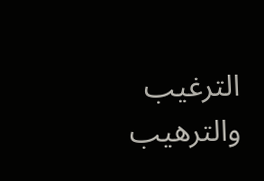الترغيب والترهيب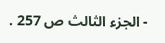- الجزء الثالث ص 257 .